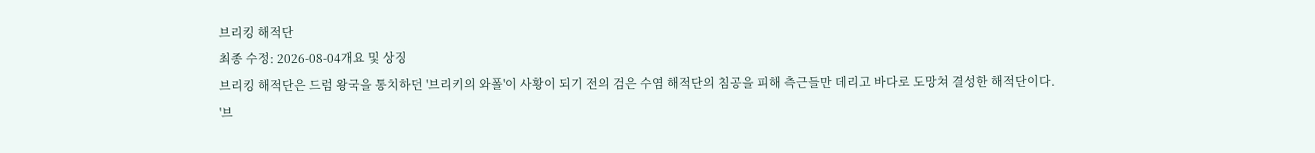브리킹 해적단
최종 수정: 2026-08-04개요 및 상징
브리킹 해적단은 드럼 왕국을 통치하던 '브리키의 와폴'이 사황이 되기 전의 검은 수염 해적단의 침공을 피해 측근들만 데리고 바다로 도망쳐 결성한 해적단이다.
'브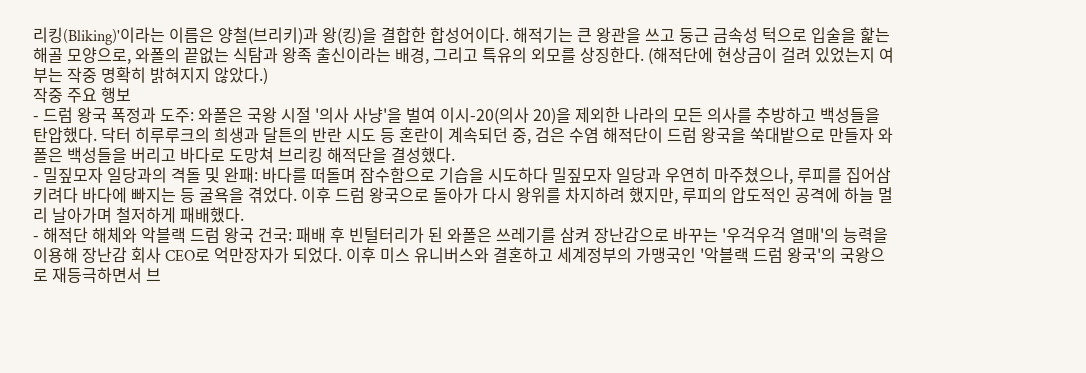리킹(Bliking)'이라는 이름은 양철(브리키)과 왕(킹)을 결합한 합성어이다. 해적기는 큰 왕관을 쓰고 둥근 금속성 턱으로 입술을 핥는 해골 모양으로, 와폴의 끝없는 식탐과 왕족 출신이라는 배경, 그리고 특유의 외모를 상징한다. (해적단에 현상금이 걸려 있었는지 여부는 작중 명확히 밝혀지지 않았다.)
작중 주요 행보
- 드럼 왕국 폭정과 도주: 와폴은 국왕 시절 '의사 사냥'을 벌여 이시-20(의사 20)을 제외한 나라의 모든 의사를 추방하고 백성들을 탄압했다. 닥터 히루루크의 희생과 달튼의 반란 시도 등 혼란이 계속되던 중, 검은 수염 해적단이 드럼 왕국을 쑥대밭으로 만들자 와폴은 백성들을 버리고 바다로 도망쳐 브리킹 해적단을 결성했다.
- 밀짚모자 일당과의 격돌 및 완패: 바다를 떠돌며 잠수함으로 기습을 시도하다 밀짚모자 일당과 우연히 마주쳤으나, 루피를 집어삼키려다 바다에 빠지는 등 굴욕을 겪었다. 이후 드럼 왕국으로 돌아가 다시 왕위를 차지하려 했지만, 루피의 압도적인 공격에 하늘 멀리 날아가며 철저하게 패배했다.
- 해적단 해체와 악블랙 드럼 왕국 건국: 패배 후 빈털터리가 된 와폴은 쓰레기를 삼켜 장난감으로 바꾸는 '우걱우걱 열매'의 능력을 이용해 장난감 회사 CEO로 억만장자가 되었다. 이후 미스 유니버스와 결혼하고 세계정부의 가맹국인 '악블랙 드럼 왕국'의 국왕으로 재등극하면서 브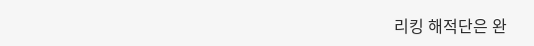리킹 해적단은 완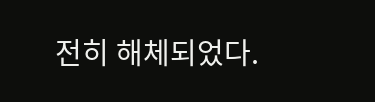전히 해체되었다.